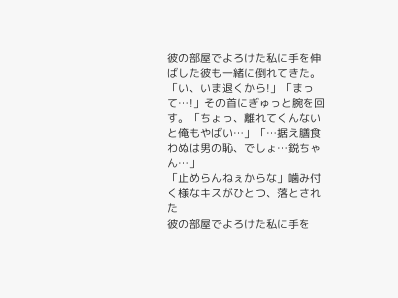彼の部屋でよろけた私に手を伸ばした彼も一緒に倒れてきた。「い、いま退くから!」「まって…!」その首にぎゅっと腕を回す。「ちょっ、離れてくんないと俺もやばい…」「…据え膳食わぬは男の恥、でしょ…鋭ちゃん…」
「止めらんねぇからな」噛み付く様なキスがひとつ、落とされた
彼の部屋でよろけた私に手を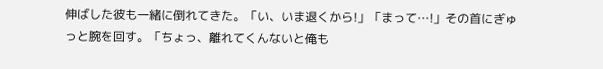伸ばした彼も一緒に倒れてきた。「い、いま退くから!」「まって…!」その首にぎゅっと腕を回す。「ちょっ、離れてくんないと俺も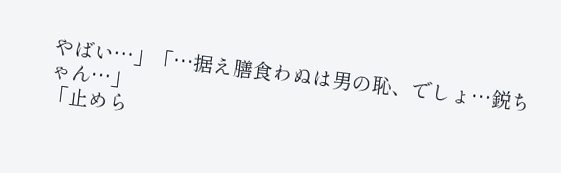やばい…」「…据え膳食わぬは男の恥、でしょ…鋭ちゃん…」
「止めら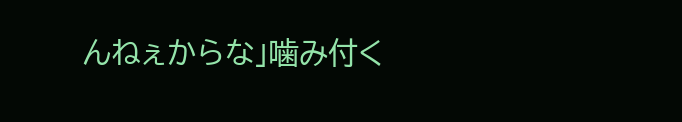んねぇからな」噛み付く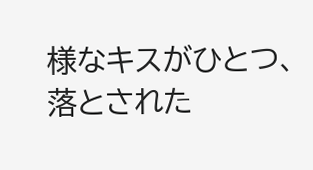様なキスがひとつ、落とされた